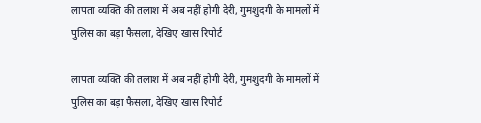लापता व्यक्ति की तलाश में अब नहीं होगी देरी, गुमशुदगी के मामलों में पुलिस का बड़ा फैसला, देखिए खास रिपोर्ट

लापता व्यक्ति की तलाश में अब नहीं होगी देरी, गुमशुदगी के मामलों में पुलिस का बड़ा फैसला, देखिए खास रिपोर्ट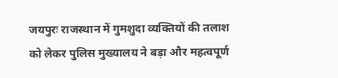जयपुरः राजस्थान में गुमशुदा व्यक्तियों की तलाश को लेकर पुलिस मुख्यालय ने बड़ा और महत्वपूर्ण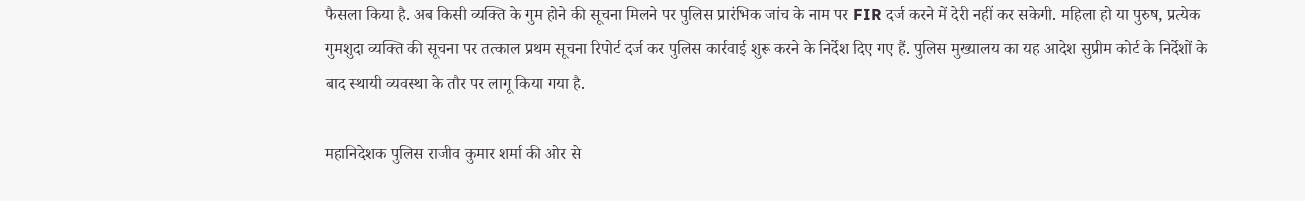फैसला किया है. अब किसी व्यक्ति के गुम होने की सूचना मिलने पर पुलिस प्रारंभिक जांच के नाम पर FIR दर्ज करने में देरी नहीं कर सकेगी. महिला हो या पुरुष, प्रत्येक गुमशुदा व्यक्ति की सूचना पर तत्काल प्रथम सूचना रिपोर्ट दर्ज कर पुलिस कार्रवाई शुरू करने के निर्देश दिए गए हैं. पुलिस मुख्यालय का यह आदेश सुप्रीम कोर्ट के निर्देशों के बाद स्थायी व्यवस्था के तौर पर लागू किया गया है.

महानिदेशक पुलिस राजीव कुमार शर्मा की ओर से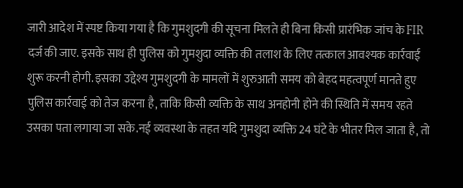जारी आदेश में स्पष्ट किया गया है कि गुमशुदगी की सूचना मिलते ही बिना किसी प्रारंभिक जांच के FIR दर्ज की जाए. इसके साथ ही पुलिस को गुमशुदा व्यक्ति की तलाश के लिए तत्काल आवश्यक कार्रवाई शुरू करनी होगी. इसका उद्देश्य गुमशुदगी के मामलों में शुरुआती समय को बेहद महत्वपूर्ण मानते हुए पुलिस कार्रवाई को तेज करना है, ताकि किसी व्यक्ति के साथ अनहोनी होने की स्थिति में समय रहते उसका पता लगाया जा सके.नई व्यवस्था के तहत यदि गुमशुदा व्यक्ति 24 घंटे के भीतर मिल जाता है, तो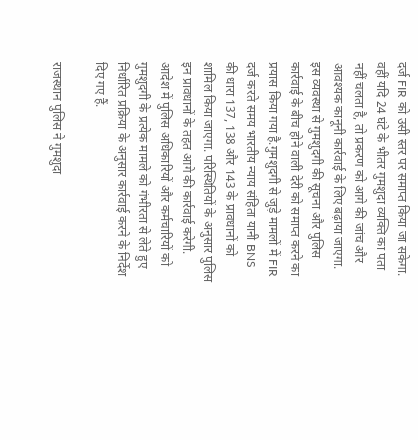दर्ज FIR को उसी स्तर पर समाप्त किया जा सकेगा. वहीं यदि 24 घंटे के भीतर गुमशुदा व्यक्ति का पता नहीं चलता है, तो प्रकरण को आगे की जांच और आवश्यक कानूनी कार्रवाई के लिए बढ़ाया जाएगा. इस व्यवस्था से गुमशुदगी की सूचना और पुलिस कार्रवाई के बीच होने वाली देरी को समाप्त करने का प्रयास किया गया है.गुमशुदगी से जुड़े मामलों में FIR दर्ज करते समय भारतीय न्याय संहिता यानी BNS की धारा 137, 138 और 143 के प्रावधानों को शामिल किया जाएगा. परिस्थितियों के अनुसार पुलिस इन प्रावधानों के तहत आगे की कार्रवाई करेगी. आदेश में पुलिस अधिकारियों और कर्मचारियों को गुमशुदगी के प्रत्येक मामले को गंभीरता से लेते हुए निर्धारित प्रक्रिया के अनुसार कार्रवाई करने के निर्देश दिए गए हैं.

राजस्थान पुलिस ने गुमशुदा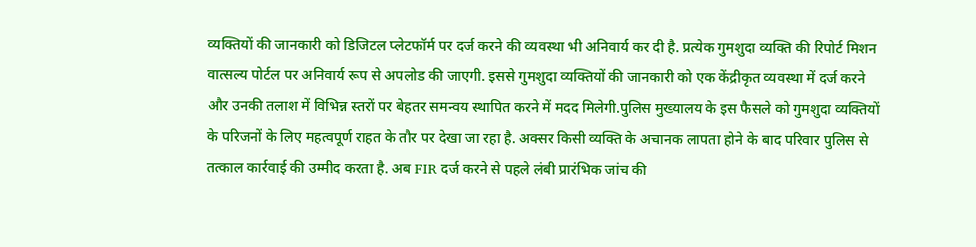व्यक्तियों की जानकारी को डिजिटल प्लेटफॉर्म पर दर्ज करने की व्यवस्था भी अनिवार्य कर दी है. प्रत्येक गुमशुदा व्यक्ति की रिपोर्ट मिशन वात्सल्य पोर्टल पर अनिवार्य रूप से अपलोड की जाएगी. इससे गुमशुदा व्यक्तियों की जानकारी को एक केंद्रीकृत व्यवस्था में दर्ज करने और उनकी तलाश में विभिन्न स्तरों पर बेहतर समन्वय स्थापित करने में मदद मिलेगी.पुलिस मुख्यालय के इस फैसले को गुमशुदा व्यक्तियों के परिजनों के लिए महत्वपूर्ण राहत के तौर पर देखा जा रहा है. अक्सर किसी व्यक्ति के अचानक लापता होने के बाद परिवार पुलिस से तत्काल कार्रवाई की उम्मीद करता है. अब FIR दर्ज करने से पहले लंबी प्रारंभिक जांच की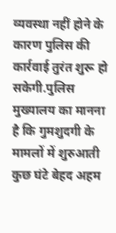व्यवस्था नहीं होने के कारण पुलिस की कार्रवाई तुरंत शुरू हो सकेगी.पुलिस मुख्यालय का मानना है कि गुमशुदगी के मामलों में शुरुआती कुछ घंटे बेहद अहम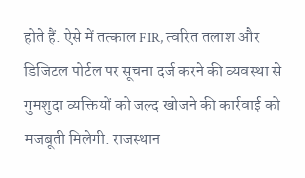होते हैं. ऐसे में तत्काल FIR, त्वरित तलाश और डिजिटल पोर्टल पर सूचना दर्ज करने की व्यवस्था से गुमशुदा व्यक्तियों को जल्द खोजने की कार्रवाई को मजबूती मिलेगी. राजस्थान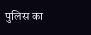पुलिस का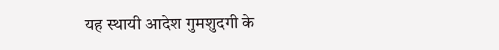यह स्थायी आदेश गुमशुदगी के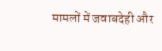मामलों में जवाबदेही और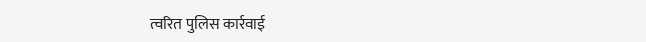त्वरित पुलिस कार्रवाई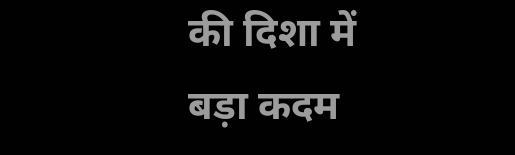की दिशा में बड़ा कदम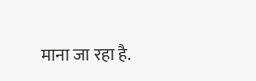माना जा रहा है.